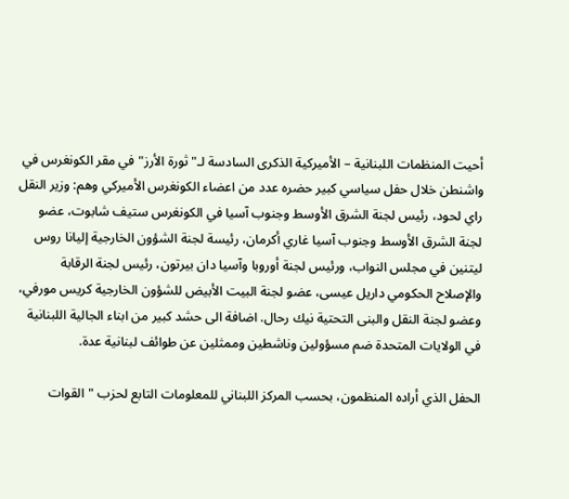أحيت المنظمات اللبنانية – الأميركية الذكرى السادسة لـ"ثورة الأرز" في مقر الكونغرس في واشنطن خلال حفل سياسي كبير حضره عدد من اعضاء الكونغرس الأميركي وهم: وزير النقل راي لحود، رئيس لجنة الشرق الأوسط وجنوب آسيا في الكونغرس ستيف شابوت، عضو لجنة الشرق الأوسط وجنوب آسيا غاري أكرمان، رئيسة لجنة الشؤون الخارجية إليانا روس ليتنين في مجلس النواب، ورئيس لجنة أوروبا وآسيا دان بيرتون، رئيس لجنة الرقابة والإصلاح الحكومي داريل عيسى، عضو لجنة البيت الأبيض للشؤون الخارجية كريس مورفي، وعضو لجنة النقل والبنى التحتية نيك رحال. اضافة الى حشد كبير من ابناء الجالية اللبنانية في الولايات المتحدة ضم مسؤولين وناشطين وممثلين عن طوائف لبنانية عدة.

الحفل الذي أراده المنظمون، بحسب المركز اللبناني للمعلومات التابع لحزب "القوات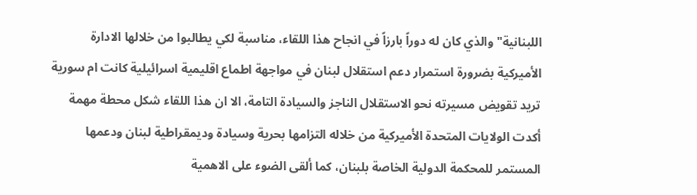اللبنانية" والذي كان له دوراً بارزاً في انجاح هذا اللقاء، مناسبة لكي يطالبوا من خلالها الادارة الأميركية بضرورة استمرار دعم استقلال لبنان في مواجهة اطماع اقليمية اسرائيلية كانت ام سورية تريد تقويض مسيرته نحو الاستقلال الناجز والسيادة التامة، الا ان هذا اللقاء شكل محطة مهمة أكدت الولايات المتحدة الأميركية من خلاله التزامها بحرية وسيادة وديمقراطية لبنان ودعمها المستمر للمحكمة الدولية الخاصة بلبنان، كما ألقى الضوء على الاهمية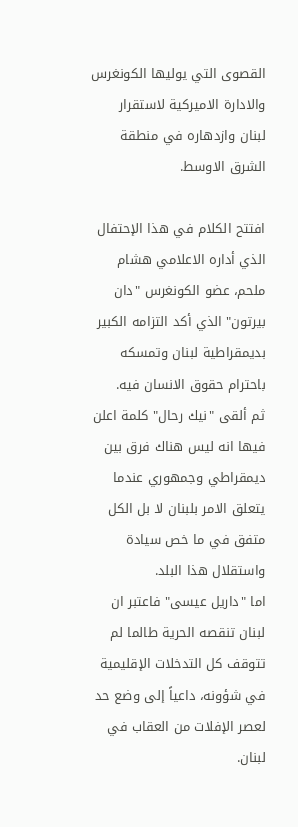القصوى التي يوليها الكونغرس والادارة الاميركية لاستقرار لبنان وازدهاره في منطقة الشرق الاوسط.

افتتح الكلام في هذا الإحتفال الذي أداره الاعلامي هشام ملحم، عضو الكونغرس "دان بيرتون" الذي أكد التزامه الكبير بديمقراطية لبنان وتمسكه باحترام حقوق الانسان فيه.
ثم ألقى "نيك رحال" كلمة اعلن فيها انه ليس هناك فرق بين ديمقراطي وجمهوري عندما يتعلق الامر بلبنان لا بل الكل متفق في ما خص سيادة واستقلال هذا البلد.
اما "داريل عيسى" فاعتبر ان لبنان تنقصه الحرية طالما لم تتوقف كل التدخلات الإقليمية في شؤونه، داعياً إلى وضع حد لعصر الإفلات من العقاب في لبنان.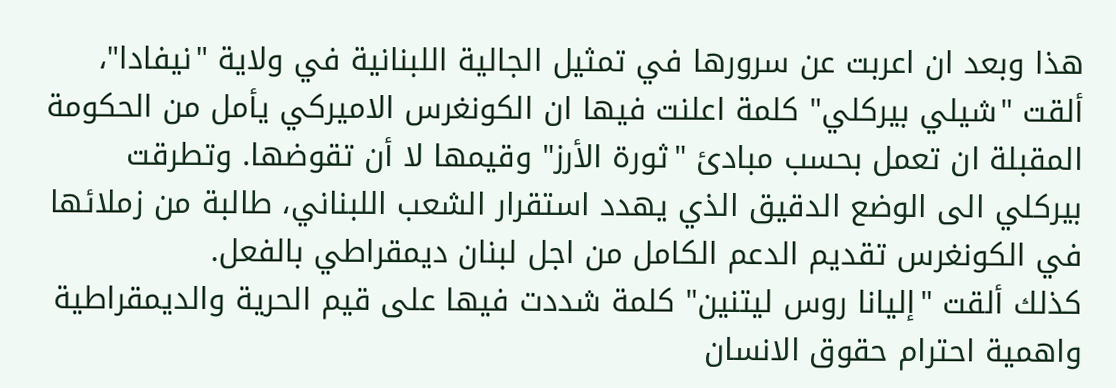هذا وبعد ان اعربت عن سرورها في تمثيل الجالية اللبنانية في ولاية "نيفادا"، ألقت "شيلي بيركلي" كلمة اعلنت فيها ان الكونغرس الاميركي يأمل من الحكومة المقبلة ان تعمل بحسب مبادئ "ثورة الأرز" وقيمها لا أن تقوضها. وتطرقت بيركلي الى الوضع الدقيق الذي يهدد استقرار الشعب اللبناني، طالبة من زملائها في الكونغرس تقديم الدعم الكامل من اجل لبنان ديمقراطي بالفعل.
كذلك ألقت "إليانا روس ليتنين" كلمة شددت فيها على قيم الحرية والديمقراطية واهمية احترام حقوق الانسان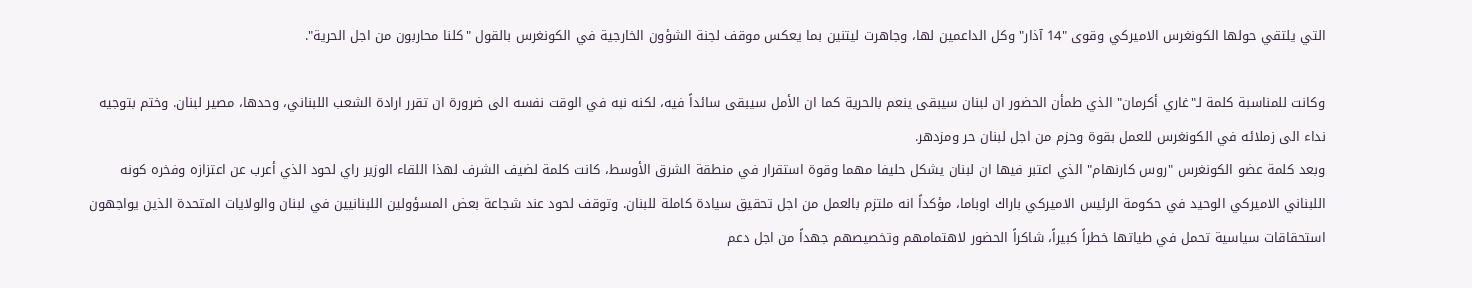التي يلتقي حولها الكونغرس الاميركي وقوى "14 آذار" وكل الداعمين لها، وجاهرت ليتنين بما يعكس موقف لجنة الشؤون الخارجية في الكونغرس بالقول "كلنا محاربون من اجل الحرية".

وكانت للمناسبة كلمة لـ"غاري أكرمان" الذي طمأن الحضور ان لبنان سيبقى ينعم بالحرية كما ان الأمل سيبقى سائداً فيه، لكنه نبه في الوقت نفسه الى ضرورة ان تقرر ارادة الشعب اللبناني، وحدها، مصير لبنان. وختم بتوجيه نداء الى زملائه في الكونغرس للعمل بقوة وحزم من اجل لبنان حر ومزدهر.
وبعد كلمة عضو الكونغرس "روس كارنهام" الذي اعتبر فيها ان لبنان يشكل حليفا مهما وقوة استقرار في منطقة الشرق الأوسط، كانت كلمة لضيف الشرف لهذا اللقاء الوزير راي لحود الذي أعرب عن اعتزازه وفخره كونه اللبناني الاميركي الوحيد في حكومة الرئيس الاميركي باراك اوباما، مؤكداً انه ملتزم بالعمل من اجل تحقيق سيادة كاملة للبنان. وتوقف لحود عند شجاعة بعض المسؤولين اللبنانيين في لبنان والولايات المتحدة الذين يواجهون استحقاقات سياسية تحمل في طياتها خطراً كبيراً، شاكراً الحضور لاهتمامهم وتخصيصهم جهداً من اجل دعم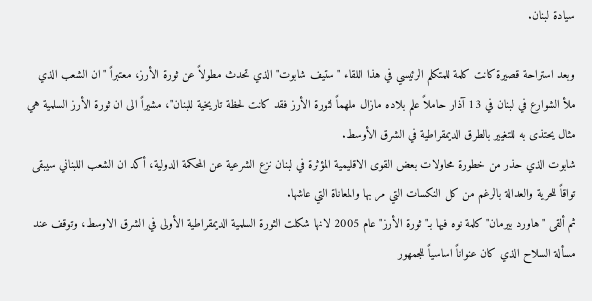سيادة لبنان.

وبعد استراحة قصيرة كانت كلمة للمتكلم الرئيسي في هذا اللقاء "ستيف شابوت" الذي تحدث مطولاً عن ثورة الأرز، معتبراً "ان الشعب الذي ملأ الشوارع في لبنان في 13 آذار حاملاً علم بلاده مازال ملهماً لثورة الأرز فقد كانت لحظة تاريخية للبنان"، مشيراً الى ان ثورة الأرز السلمية هي مثال يحتذى به للتغيير بالطرق الديمقراطية في الشرق الأوسط.
شابوت الذي حذر من خطورة محاولات بعض القوى الاقليمية المؤثرة في لبنان نزع الشرعية عن المحكمة الدولية، أكد ان الشعب اللبناني سيبقى تواقاً للحرية والعدالة بالرغم من كل النكسات التي مر بها والمعاناة التي عاشها.
ثم ألقى "هاورد بيرمان" كلمة نوه فيها بـ"ثورة الأرز" عام 2005 لانها شكلت الثورة السلمية الديمقراطية الأولى في الشرق الاوسط، وتوقف عند مسألة السلاح الذي كان عنواناً اساسياً للجمهور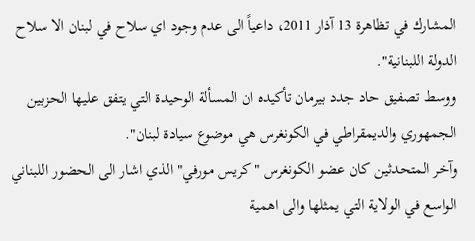المشارك في تظاهرة 13 آذار 2011، داعياً الى عدم وجود اي سلاح في لبنان الا سلاح الدولة اللبنانية".
ووسط تصفيق حاد جدد بيرمان تأكيده ان المسألة الوحيدة التي يتفق عليها الحزبين الجمهوري والديمقراطي في الكونغرس هي موضوع سيادة لبنان".
وآخر المتحدثين كان عضو الكونغرس "كريس مورفي" الذي اشار الى الحضور اللبناني الواسع في الولاية التي يمثلها والى اهمية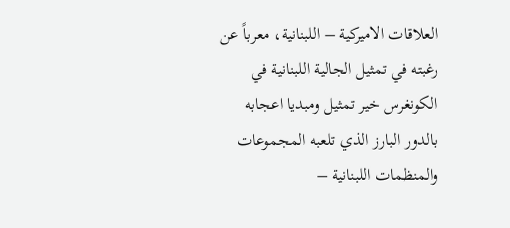العلاقات الاميركية – اللبنانية، معرباً عن رغبته في تمثيل الجالية اللبنانية في الكونغرس خير تمثيل ومبديا اعجابه بالدور البارز الذي تلعبه المجموعات والمنظمات اللبنانية –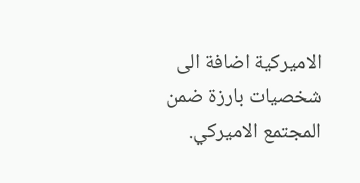الاميركية اضافة الى شخصيات بارزة ضمن المجتمع الاميركي.